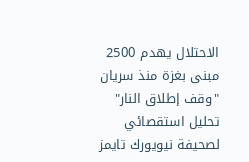الاحتلال يهدم 2500 مبنى بغزة منذ سريان "وقف إطلاق النار"
تحليل استقصائي لصحيفة نيويورك تايمز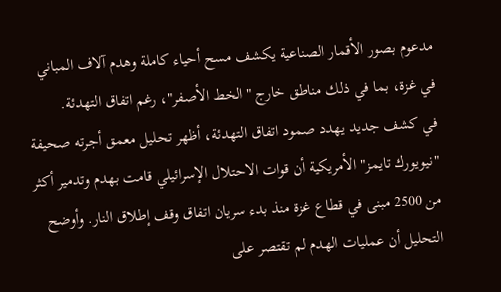مدعوم بصور الأقمار الصناعية يكشف مسح أحياء كاملة وهدم آلاف المباني في غزة، بما في ذلك مناطق خارج "الخط الأصفر"، رغم اتفاق التهدئة.
في كشف جديد يهدد صمود اتفاق التهدئة، أظهر تحليل معمق أجرته صحيفة "نيويورك تايمز" الأمريكية أن قوات الاحتلال الإسرائيلي قامت بهدم وتدمير أكثر من 2500 مبنى في قطاع غزة منذ بدء سريان اتفاق وقف إطلاق النار. وأوضح التحليل أن عمليات الهدم لم تقتصر على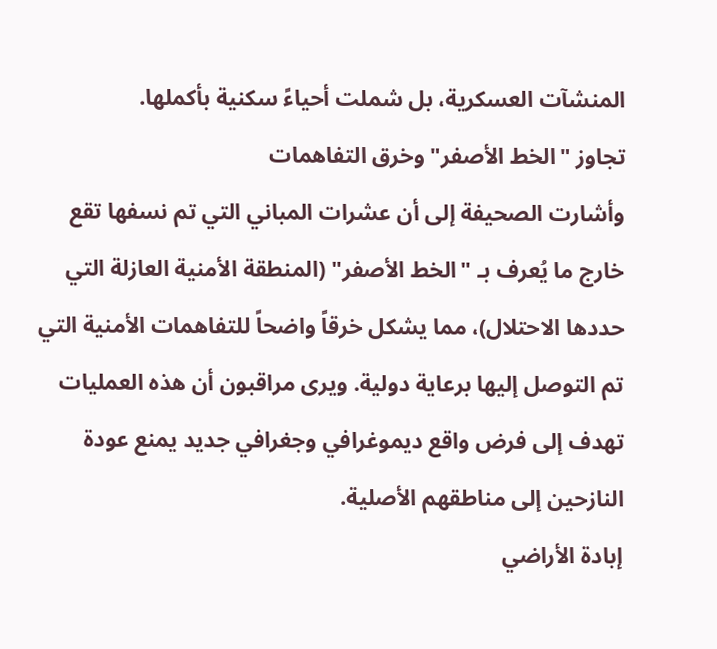المنشآت العسكرية، بل شملت أحياءً سكنية بأكملها.
تجاوز "الخط الأصفر" وخرق التفاهمات
وأشارت الصحيفة إلى أن عشرات المباني التي تم نسفها تقع خارج ما يُعرف بـ "الخط الأصفر" (المنطقة الأمنية العازلة التي حددها الاحتلال)، مما يشكل خرقاً واضحاً للتفاهمات الأمنية التي تم التوصل إليها برعاية دولية. ويرى مراقبون أن هذه العمليات تهدف إلى فرض واقع ديموغرافي وجغرافي جديد يمنع عودة النازحين إلى مناطقهم الأصلية.
إبادة الأراضي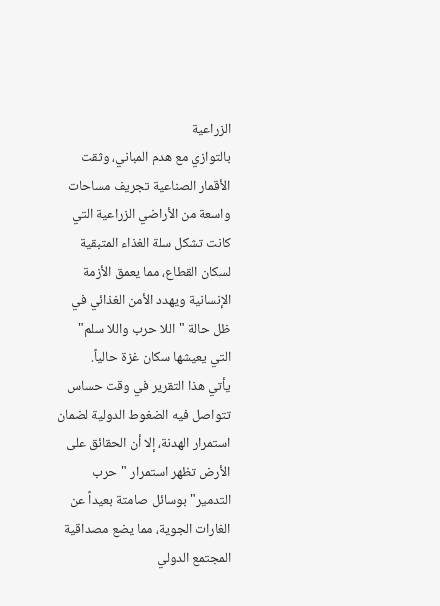الزراعية
بالتوازي مع هدم المباني، وثقت الأقمار الصناعية تجريف مساحات واسعة من الأراضي الزراعية التي كانت تشكل سلة الغذاء المتبقية لسكان القطاع، مما يعمق الأزمة الإنسانية ويهدد الأمن الغذائي في ظل حالة "اللا حرب واللا سلم" التي يعيشها سكان غزة حالياً.
يأتي هذا التقرير في وقت حساس تتواصل فيه الضغوط الدولية لضمان استمرار الهدنة، إلا أن الحقائق على الأرض تظهر استمرار "حرب التدمير" بوسائل صامتة بعيداً عن الغارات الجوية، مما يضع مصداقية المجتمع الدولي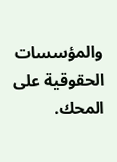والمؤسسات الحقوقية على المحك.